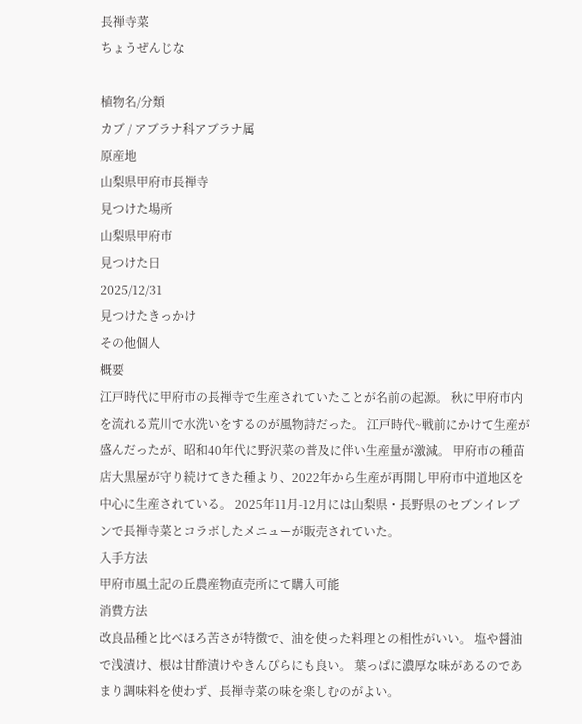長禅寺菜
ちょうぜんじな

植物名/分類
カブ / アブラナ科アブラナ属
原産地
山梨県甲府市長禅寺
見つけた場所
山梨県甲府市
見つけた日
2025/12/31
見つけたきっかけ
その他個人
概要
江戸時代に甲府市の長禅寺で生産されていたことが名前の起源。 秋に甲府市内を流れる荒川で水洗いをするのが風物詩だった。 江戸時代~戦前にかけて生産が盛んだったが、昭和40年代に野沢菜の普及に伴い生産量が激減。 甲府市の種苗店大黒屋が守り続けてきた種より、2022年から生産が再開し甲府市中道地区を中心に生産されている。 2025年11月-12月には山梨県・長野県のセブンイレブンで長禅寺菜とコラボしたメニューが販売されていた。
入手方法
甲府市風土記の丘農産物直売所にて購入可能
消費方法
改良品種と比べほろ苦さが特徴で、油を使った料理との相性がいい。 塩や醤油で浅漬け、根は甘酢漬けやきんぴらにも良い。 葉っぱに濃厚な味があるのであまり調味料を使わず、長禅寺菜の味を楽しむのがよい。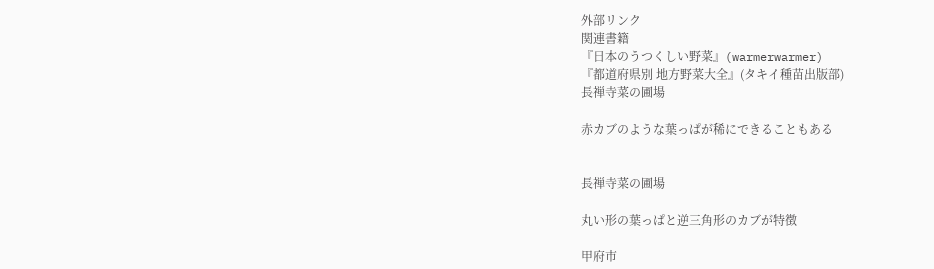外部リンク
関連書籍
『日本のうつくしい野菜』(warmerwarmer)
『都道府県別 地方野菜大全』(タキイ種苗出版部)
長禅寺菜の圃場

赤カブのような葉っぱが稀にできることもある


長禅寺菜の圃場

丸い形の葉っぱと逆三角形のカブが特徴

甲府市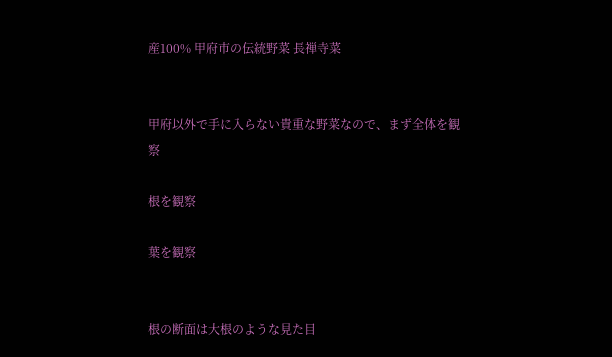産100% 甲府市の伝統野菜 長禅寺菜


甲府以外で手に入らない貴重な野菜なので、まず全体を観察

根を観察

葉を観察


根の断面は大根のような見た目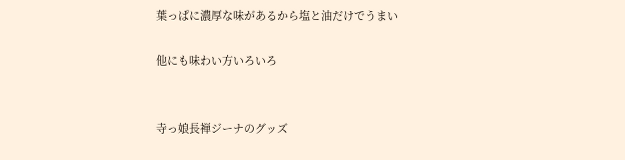葉っぱに濃厚な味があるから塩と油だけでうまい

他にも味わい方いろいろ


寺っ娘長禅ジーナのグッズ